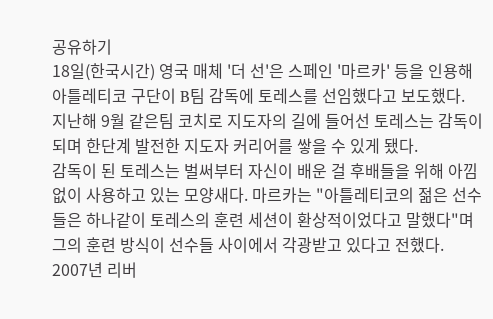공유하기
18일(한국시간) 영국 매체 '더 선'은 스페인 '마르카' 등을 인용해 아틀레티코 구단이 B팀 감독에 토레스를 선임했다고 보도했다.
지난해 9월 같은팀 코치로 지도자의 길에 들어선 토레스는 감독이 되며 한단계 발전한 지도자 커리어를 쌓을 수 있게 됐다.
감독이 된 토레스는 벌써부터 자신이 배운 걸 후배들을 위해 아낌없이 사용하고 있는 모양새다. 마르카는 "아틀레티코의 젊은 선수들은 하나같이 토레스의 훈련 세션이 환상적이었다고 말했다"며 그의 훈련 방식이 선수들 사이에서 각광받고 있다고 전했다.
2007년 리버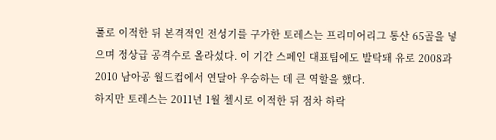풀로 이적한 뒤 본격적인 전성기를 구가한 토레스는 프리미어리그 통산 65골을 넣으며 정상급 공격수로 올라섰다. 이 기간 스페인 대표팀에도 발탁돼 유로 2008과 2010 남아공 월드컵에서 연달아 우승하는 데 큰 역할을 했다.
하지만 토레스는 2011년 1월 첼시로 이적한 뒤 점차 하락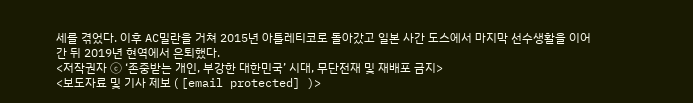세를 겪었다. 이후 AC밀란을 거쳐 2015년 아틀레티코로 돌아갔고 일본 사간 도스에서 마지막 선수생활을 이어간 뒤 2019년 현역에서 은퇴했다.
<저작권자 ⓒ ‘존중받는 개인, 부강한 대한민국’ 시대, 무단전재 및 재배포 금지>
<보도자료 및 기사 제보 ( [email protected] )>